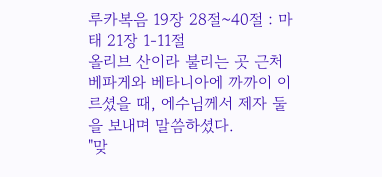루카복음 19장 28절~40절 : 마태 21장 1-11절
올리브 산이라 불리는 곳 근처 베파게와 베타니아에 까까이 이르셨을 때, 에수님께서 제자 둘을 보내며 말씀하셨다.
"맞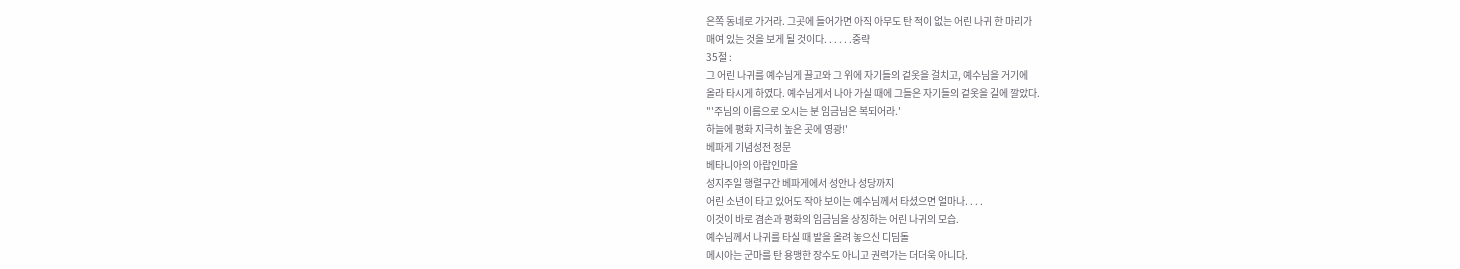은쪽 동네로 가거라. 그곳에 들어가면 아직 아무도 탄 적이 없는 어린 나귀 한 마리가
매여 있는 것을 보게 될 것이다. . . . . .중략
35절 :
그 어린 나귀를 예수님게 끌고와 그 위에 자기들의 겉옷을 걸치고, 예수님을 거기에
올라 타시게 하였다. 예수님게서 나아 가실 때에 그들은 자기들의 겉옷을 길에 깔았다.
"'주님의 이름으로 오시는 분 임금님은 복되어라.'
하늘에 평화 지극히 높은 곳에 영광!'
베파게 기념성전 정문
베타니아의 아랍인마을
성지주일 행렬구간 베파게에서 성안나 성당까지
어린 소년이 타고 있어도 작아 보이는 예수님께서 타셨으면 얼마나. . . .
이것이 바로 겸손과 평화의 임금님을 상징하는 어린 나귀의 모습.
예수님께서 나귀를 타실 때 발을 올려 놓으신 디딤돌
메시아는 군마를 탄 용맹한 장수도 아니고 권력가는 더더욱 아니다.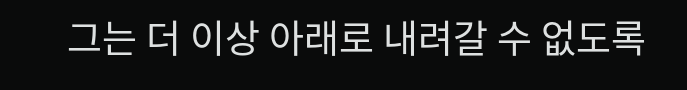그는 더 이상 아래로 내려갈 수 없도록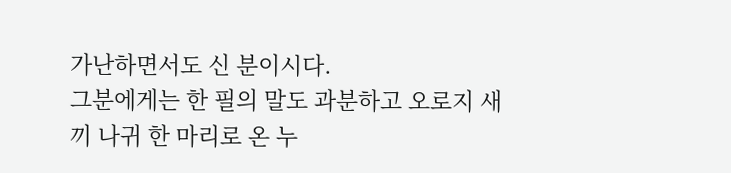가난하면서도 신 분이시다.
그분에게는 한 필의 말도 과분하고 오로지 새끼 나귀 한 마리로 온 누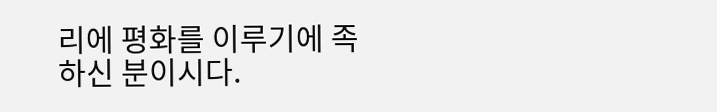리에 평화를 이루기에 족하신 분이시다.